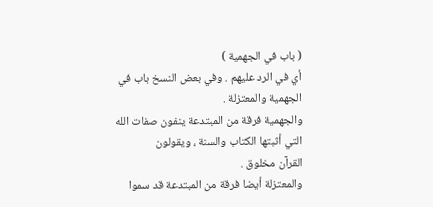( باب في الجهمية )
أي في الرد عليهم . وفي بعض النسخ باب في الجهمية والمعتزلة .
والجهمية فرقة من المبتدعة ينفون صفات الله التي أثبتها الكتاب والسنة ، ويقولون
القرآن مخلوق .
والمعتزلة أيضا فرقة من المبتدعة قد سموا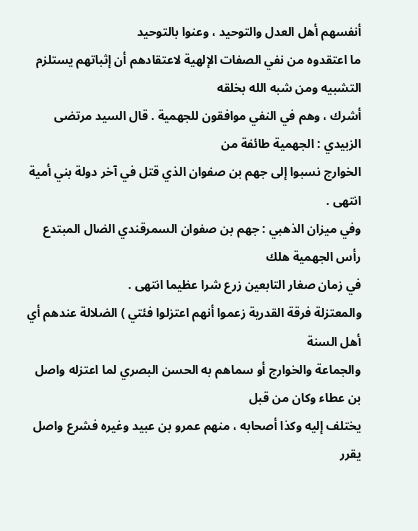أنفسهم أهل العدل والتوحيد ، وعنوا بالتوحيد
ما اعتقدوه من نفي الصفات الإلهية لاعتقادهم أن إثباتهم يستلزم التشبيه ومن شبه الله بخلقه
أشرك ، وهم في النفي موافقون للجهمية . قال السيد مرتضى الزبيدي : الجهمية طائفة من
الخوارج نسبوا إلى جهم بن صفوان الذي قتل في آخر دولة بني أمية انتهى .
وفي ميزان الذهبي : جهم بن صفوان السمرقندي الضال المبتدع رأس الجهمية هلك
في زمان صغار التابعين زرع شرا عظيما انتهى .
والمعتزلة فرقة القدرية زعموا أنهم اعتزلوا فئتي ) الضلالة عندهم أي أهل السنة
والجماعة والخوارج أو سماهم به الحسن البصري لما اعتزله واصل بن عطاء وكان من قبل
يختلف إليه وكذا أصحابه ، منهم عمرو بن عبيد وغيره فشرع واصل يقرر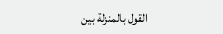القول بالمنزلة بين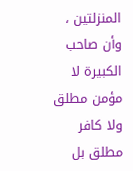المنزلتين ، وأن صاحب الكبيرة لا مؤمن مطلق ولا كافر مطلق بل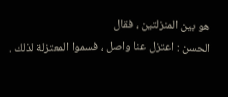هو بين المنزلتين ، فقال
الحسن : اعتزل عنا واصل ، فسموا المعتزلة لذلك .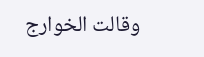وقالت الخوارج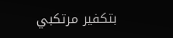بتكفير مرتكبي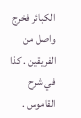الكبائر فخرج واصل من الفريقين . كذا في شرح
القاموس .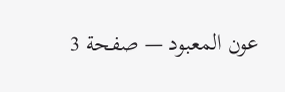عون المعبود — صفحة 3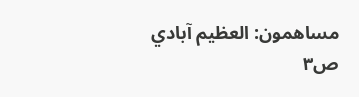مساهمون: العظيم آبادي
ص٣